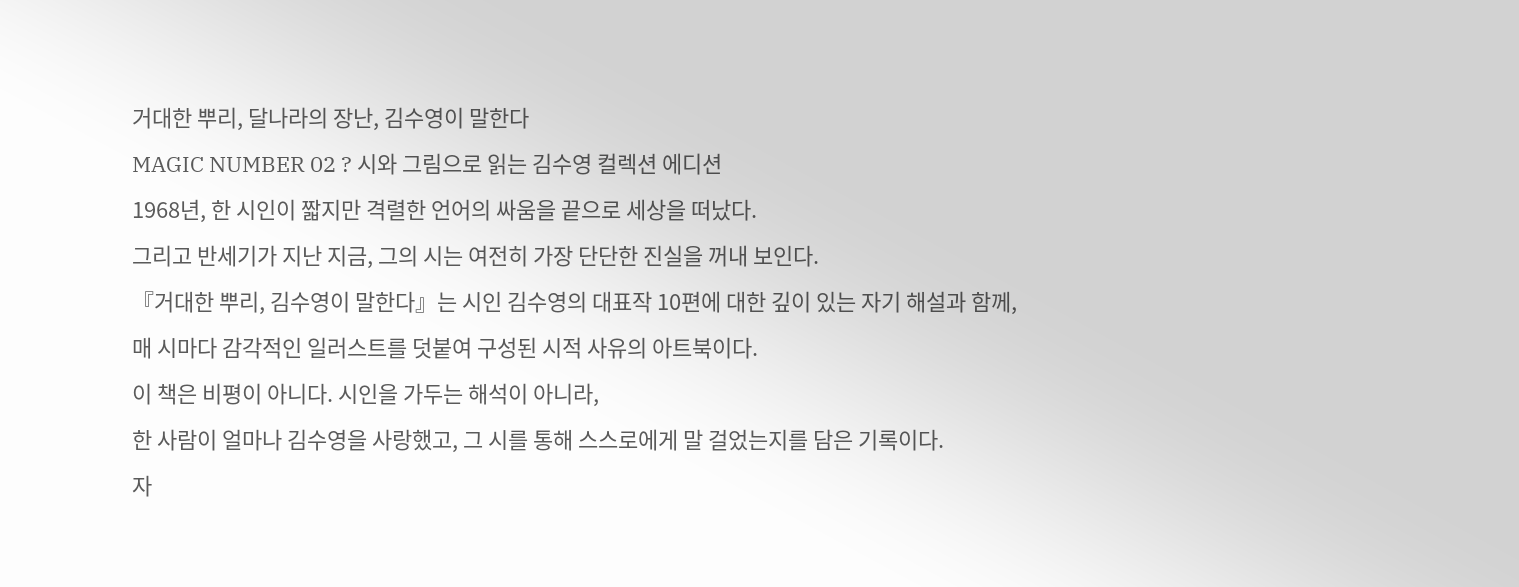거대한 뿌리, 달나라의 장난, 김수영이 말한다
MAGIC NUMBER 02 ? 시와 그림으로 읽는 김수영 컬렉션 에디션
1968년, 한 시인이 짧지만 격렬한 언어의 싸움을 끝으로 세상을 떠났다.
그리고 반세기가 지난 지금, 그의 시는 여전히 가장 단단한 진실을 꺼내 보인다.
『거대한 뿌리, 김수영이 말한다』는 시인 김수영의 대표작 10편에 대한 깊이 있는 자기 해설과 함께,
매 시마다 감각적인 일러스트를 덧붙여 구성된 시적 사유의 아트북이다.
이 책은 비평이 아니다. 시인을 가두는 해석이 아니라,
한 사람이 얼마나 김수영을 사랑했고, 그 시를 통해 스스로에게 말 걸었는지를 담은 기록이다.
자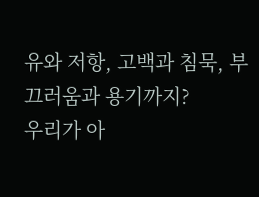유와 저항, 고백과 침묵, 부끄러움과 용기까지?
우리가 아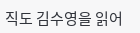직도 김수영을 읽어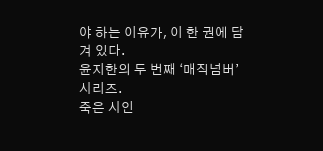야 하는 이유가, 이 한 권에 담겨 있다.
윤지한의 두 번째 ‘매직넘버’ 시리즈.
죽은 시인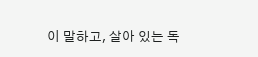이 말하고, 살아 있는 독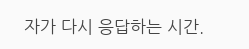자가 다시 응답하는 시간.